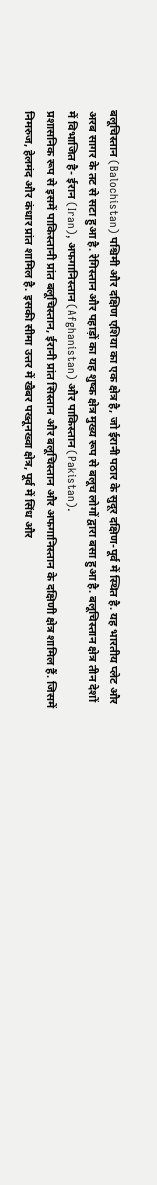बलूचिस्तान (Balochistan) पश्चिमी और दक्षिण एशिया का एक क्षेत्र है, जो ईरानी पठार के सुदूर दक्षिण-पूर्व में स्थित है. यह भारतीय प्लेट और अरब सागर के तट से सटा हुआ है. रेगिस्तान और पहाड़ों का यह शुष्क क्षेत्र मुख्य रूप से बलूच लोगों द्वारा बसा हुआ है. बलूचिस्तान क्षेत्र तीन देशों में विभाजित है- ईरान (Iran), अफगानिस्तान (Afghanistan) और पाकिस्तान (Pakistan).
प्रशासनिक रूप से इसमें पाकिस्तानी प्रांत बलूचिस्तान, ईरानी प्रांत सिस्तान और बलूचिस्तान और अफगानिस्तान के दक्षिणी क्षेत्र शामिल हैं. जिसमें निमरुज, हेलमंद और कंधार प्रांत शामिल है. इसकी सीमा उत्तर में खैबर पख्तूनख्वा क्षेत्र, पूर्व में सिंध और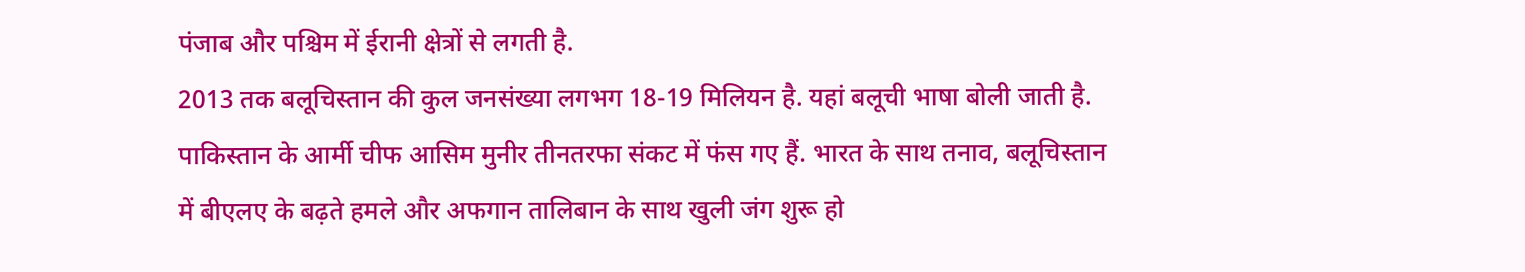पंजाब और पश्चिम में ईरानी क्षेत्रों से लगती है.
2013 तक बलूचिस्तान की कुल जनसंख्या लगभग 18-19 मिलियन है. यहां बलूची भाषा बोली जाती है.
पाकिस्तान के आर्मी चीफ आसिम मुनीर तीनतरफा संकट में फंस गए हैं. भारत के साथ तनाव, बलूचिस्तान में बीएलए के बढ़ते हमले और अफगान तालिबान के साथ खुली जंग शुरू हो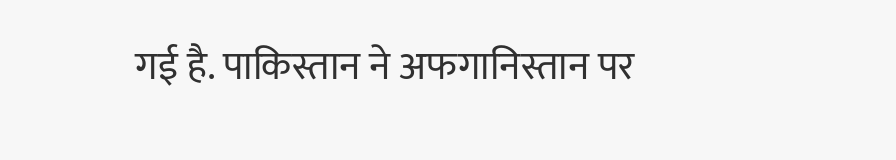गई है. पाकिस्तान ने अफगानिस्तान पर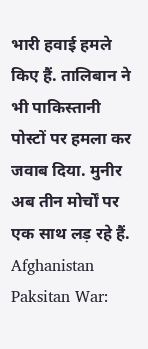भारी हवाई हमले किए हैं. तालिबान ने भी पाकिस्तानी पोस्टों पर हमला कर जवाब दिया. मुनीर अब तीन मोर्चों पर एक साथ लड़ रहे हैं.
Afghanistan Paksitan War: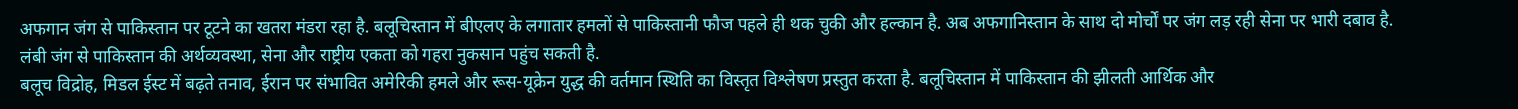अफगान जंग से पाकिस्तान पर टूटने का खतरा मंडरा रहा है. बलूचिस्तान में बीएलए के लगातार हमलों से पाकिस्तानी फौज पहले ही थक चुकी और हल्कान है. अब अफगानिस्तान के साथ दो मोर्चों पर जंग लड़ रही सेना पर भारी दबाव है. लंबी जंग से पाकिस्तान की अर्थव्यवस्था, सेना और राष्ट्रीय एकता को गहरा नुकसान पहुंच सकती है.
बलूच विद्रोह, मिडल ईस्ट में बढ़ते तनाव, ईरान पर संभावित अमेरिकी हमले और रूस-यूक्रेन युद्ध की वर्तमान स्थिति का विस्तृत विश्लेषण प्रस्तुत करता है. बलूचिस्तान में पाकिस्तान की झीलती आर्थिक और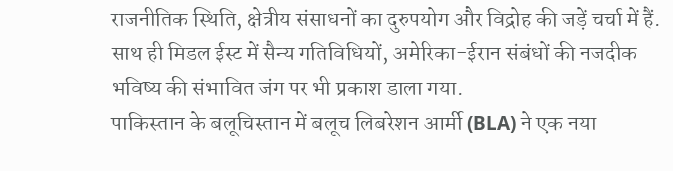राजनीतिक स्थिति, क्षेत्रीय संसाधनों का दुरुपयोग और विद्रोह की जड़ें चर्चा में हैं. साथ ही मिडल ईस्ट में सैन्य गतिविधियों, अमेरिका-ईरान संबंधों की नजदीक भविष्य की संभावित जंग पर भी प्रकाश डाला गया.
पाकिस्तान के बलूचिस्तान में बलूच लिबरेशन आर्मी (BLA) ने एक नया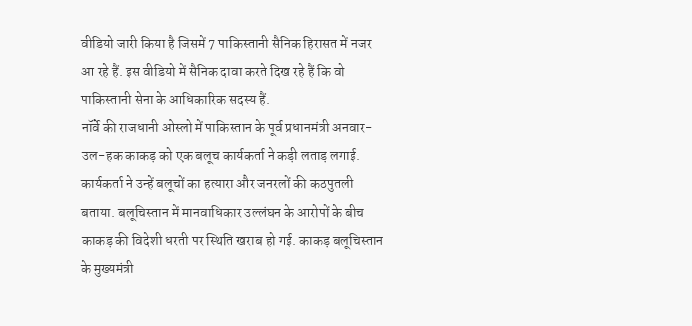वीडियो जारी किया है जिसमें 7 पाकिस्तानी सैनिक हिरासत में नजर आ रहे हैं. इस वीडियो में सैनिक दावा करते दिख रहे हैं कि वो पाकिस्तानी सेना के आधिकारिक सदस्य हैं.
नॉर्वे की राजधानी ओस्लो में पाकिस्तान के पूर्व प्रधानमंत्री अनवार-उल-हक काकड़ को एक बलूच कार्यकर्ता ने कड़ी लताड़ लगाई. कार्यकर्ता ने उन्हें बलूचों का हत्यारा और जनरलों की कठपुतली बताया. बलूचिस्तान में मानवाधिकार उल्लंघन के आरोपों के बीच काकड़ की विदेशी धरती पर स्थिति खराब हो गई. काकड़ बलूचिस्तान के मुख्यमंत्री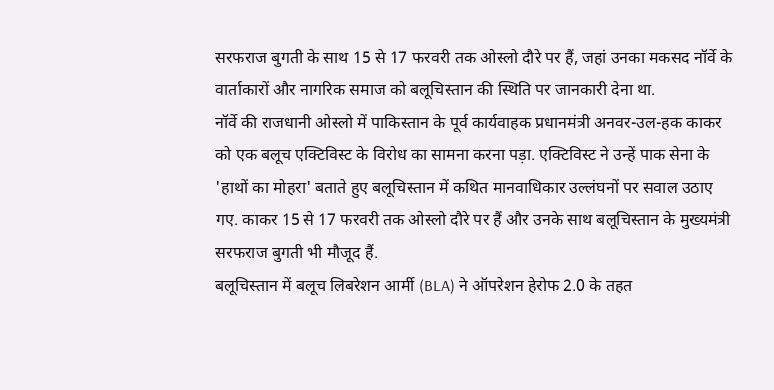सरफराज बुगती के साथ 15 से 17 फरवरी तक ओस्लो दौरे पर हैं, जहां उनका मकसद नॉर्वे के वार्ताकारों और नागरिक समाज को बलूचिस्तान की स्थिति पर जानकारी देना था.
नॉर्वे की राजधानी ओस्लो में पाकिस्तान के पूर्व कार्यवाहक प्रधानमंत्री अनवर-उल-हक काकर को एक बलूच एक्टिविस्ट के विरोध का सामना करना पड़ा. एक्टिविस्ट ने उन्हें पाक सेना के 'हाथों का मोहरा' बताते हुए बलूचिस्तान में कथित मानवाधिकार उल्लंघनों पर सवाल उठाए गए. काकर 15 से 17 फरवरी तक ओस्लो दौरे पर हैं और उनके साथ बलूचिस्तान के मुख्यमंत्री सरफराज बुगती भी मौजूद हैं.
बलूचिस्तान में बलूच लिबरेशन आर्मी (BLA) ने ऑपरेशन हेरोफ 2.0 के तहत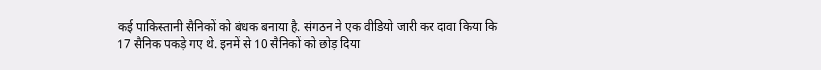कई पाकिस्तानी सैनिकों को बंधक बनाया है. संगठन ने एक वीडियो जारी कर दावा किया कि 17 सैनिक पकड़े गए थे. इनमें से 10 सैनिकों को छोड़ दिया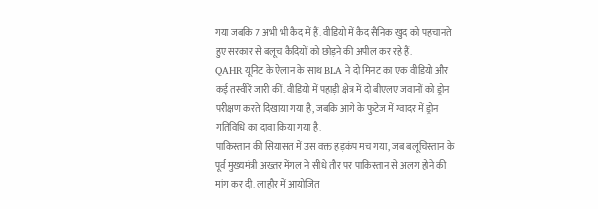गया जबकि 7 अभी भी कैद में हैं. वीडियो में कैद सैनिक खुद को पहचानते हुए सरकार से बलूच कैदियों को छोड़ने की अपील कर रहे हैं.
QAHR यूनिट के ऐलान के साथ BLA ने दो मिनट का एक वीडियो और कई तस्वीरें जारी कीं. वीडियो में पहाड़ी क्षेत्र में दो बीएलए जवानों को ड्रोन परीक्षण करते दिखाया गया है, जबकि आगे के फुटेज में ग्वादर में ड्रोन गतिविधि का दावा किया गया है.
पाकिस्तान की सियासत में उस वक्त हड़कंप मच गया, जब बलूचिस्तान के पूर्व मुख्यमंत्री अख्तर मेंगल ने सीधे तौर पर पाकिस्तान से अलग होने की मांग कर दी. लाहौर में आयोजित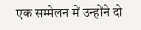एक सम्मेलन में उन्होंने दो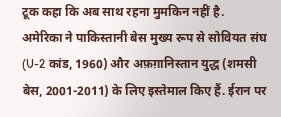टूक कहा कि अब साथ रहना मुमकिन नहीं है.
अमेरिका ने पाकिस्तानी बेस मुख्य रूप से सोवियत संघ (U-2 कांड, 1960) और अफ़ग़ानिस्तान युद्ध (शमसी बेस, 2001-2011) के लिए इस्तेमाल किए हैं. ईरान पर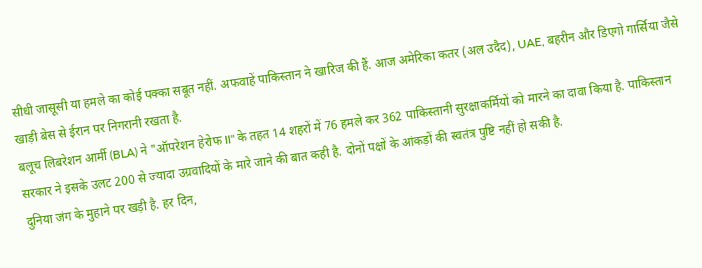सीधी जासूसी या हमले का कोई पक्का सबूत नहीं. अफवाहें पाकिस्तान ने खारिज की हैं. आज अमेरिका कतर (अल उदैद), UAE, बहरीन और डिएगो गार्सिया जैसे खाड़ी बेस से ईरान पर निगरानी रखता है.
बलूच लिबरेशन आर्मी (BLA) ने "ऑपरेशन हेरोफ II" के तहत 14 शहरों में 76 हमले कर 362 पाकिस्तानी सुरक्षाकर्मियों को मारने का दावा किया है. पाकिस्तान सरकार ने इसके उलट 200 से ज्यादा उग्रवादियों के मारे जाने की बात कही है. दोनों पक्षों के आंकड़ों की स्वतंत्र पुष्टि नहीं हो सकी है.
दुनिया जंग के मुहाने पर खड़ी है. हर दिन,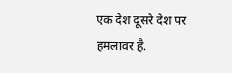एक देश दूसरे देश पर हमलावर है.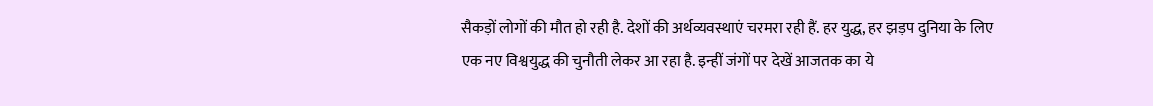सैकड़ों लोगों की मौत हो रही है. देशों की अर्थव्यवस्थाएं चरमरा रही हैं. हर युद्ध, हर झड़प दुनिया के लिए एक नए विश्वयुद्ध की चुनौती लेकर आ रहा है. इन्हीं जंगों पर देखें आजतक का ये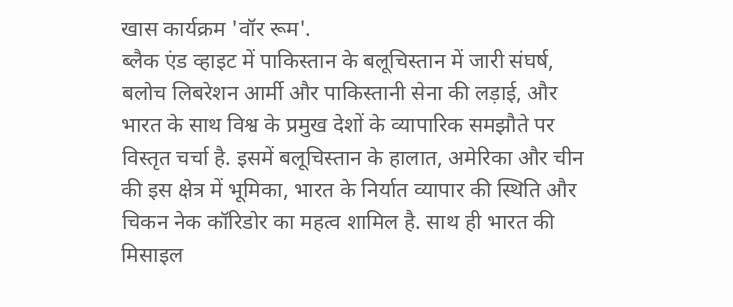खास कार्यक्रम 'वॉर रूम'.
ब्लैक एंड व्हाइट में पाकिस्तान के बलूचिस्तान में जारी संघर्ष, बलोच लिबरेशन आर्मी और पाकिस्तानी सेना की लड़ाई, और भारत के साथ विश्व के प्रमुख देशों के व्यापारिक समझौते पर विस्तृत चर्चा है. इसमें बलूचिस्तान के हालात, अमेरिका और चीन की इस क्षेत्र में भूमिका, भारत के निर्यात व्यापार की स्थिति और चिकन नेक कॉरिडोर का महत्व शामिल है. साथ ही भारत की मिसाइल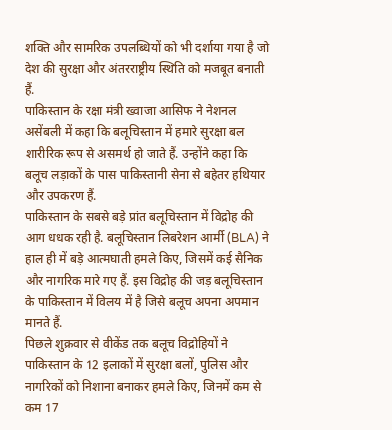शक्ति और सामरिक उपलब्धियों को भी दर्शाया गया है जो देश की सुरक्षा और अंतरराष्ट्रीय स्थिति को मजबूत बनाती हैं.
पाकिस्तान के रक्षा मंत्री ख्वाजा आसिफ ने नेशनल असेंबली में कहा कि बलूचिस्तान में हमारे सुरक्षा बल शारीरिक रूप से असमर्थ हो जाते हैं. उन्होंने कहा कि बलूच लड़ाकों के पास पाकिस्तानी सेना से बहेतर हथियार और उपकरण हैं.
पाकिस्तान के सबसे बड़े प्रांत बलूचिस्तान में विद्रोह की आग धधक रही है. बलूचिस्तान लिबरेशन आर्मी (BLA) ने हाल ही में बड़े आत्मघाती हमले किए, जिसमें कई सैनिक और नागरिक मारे गए हैं. इस विद्रोह की जड़ बलूचिस्तान के पाकिस्तान में विलय में है जिसे बलूच अपना अपमान मानते हैं.
पिछले शुक्रवार से वीकेंड तक बलूच विद्रोहियों ने पाकिस्तान के 12 इलाकों में सुरक्षा बलों, पुलिस और नागरिकों को निशाना बनाकर हमले किए, जिनमें कम से कम 17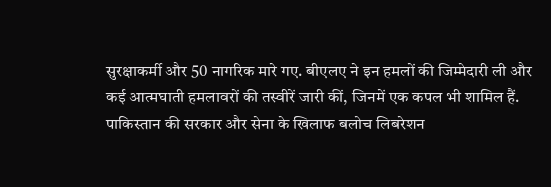सुरक्षाकर्मी और 50 नागरिक मारे गए. बीएलए ने इन हमलों की जिम्मेदारी ली और कई आत्मघाती हमलावरों की तस्वीरें जारी कीं, जिनमें एक कपल भी शामिल हैं.
पाकिस्तान की सरकार और सेना के खिलाफ बलोच लिबरेशन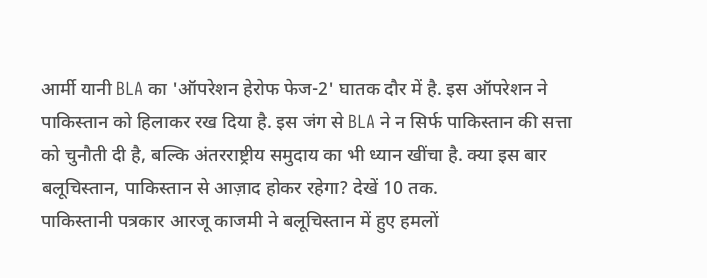आर्मी यानी BLA का 'ऑपरेशन हेरोफ फेज-2' घातक दौर में है. इस ऑपरेशन ने पाकिस्तान को हिलाकर रख दिया है. इस जंग से BLA ने न सिर्फ पाकिस्तान की सत्ता को चुनौती दी है, बल्कि अंतरराष्ट्रीय समुदाय का भी ध्यान खींचा है. क्या इस बार बलूचिस्तान, पाकिस्तान से आज़ाद होकर रहेगा? देखें 10 तक.
पाकिस्तानी पत्रकार आरजू काजमी ने बलूचिस्तान में हुए हमलों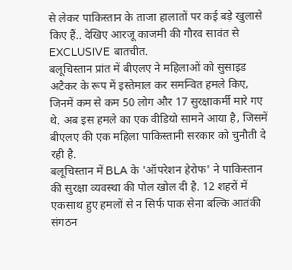से लेकर पाकिस्तान के ताजा हालातों पर कई बड़े खुलासे किए हैं.. देखिए आरजू काजमी की गौरव सावंत से EXCLUSIVE बातचीत.
बलूचिस्तान प्रांत में बीएलए ने महिलाओं को सुसाइड अटैकर के रूप में इस्तेमाल कर समन्वित हमले किए, जिनमें कम से कम 50 लोग और 17 सुरक्षाकर्मी मारे गए थे. अब इस हमले का एक वीडियो सामने आया है, जिसमें बीएलए की एक महिला पाकिस्तानी सरकार को चुनौती दे रही है.
बलूचिस्तान में BLA के 'ऑपरेशन हेरोफ' ने पाकिस्तान की सुरक्षा व्यवस्था की पोल खोल दी है. 12 शहरों में एकसाथ हुए हमलों से न सिर्फ पाक सेना बल्कि आतंकी संगठन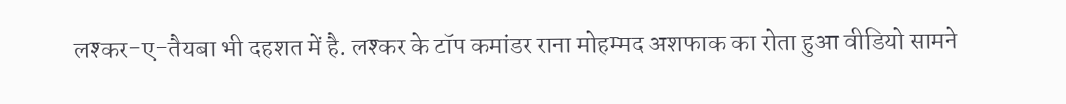लश्कर-ए-तैयबा भी दहशत में है. लश्कर के टॉप कमांडर राना मोहम्मद अशफाक का रोता हुआ वीडियो सामने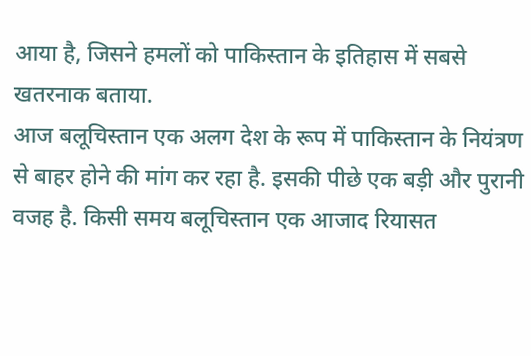आया है, जिसने हमलों को पाकिस्तान के इतिहास में सबसे खतरनाक बताया.
आज बलूचिस्तान एक अलग देश के रूप में पाकिस्तान के नियंत्रण से बाहर होने की मांग कर रहा है. इसकी पीछे एक बड़ी और पुरानी वजह है. किसी समय बलूचिस्तान एक आजाद रियासत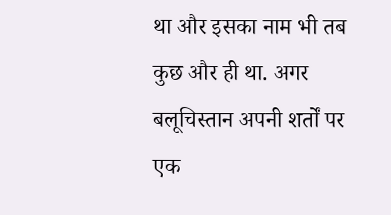था और इसका नाम भी तब कुछ और ही था. अगर बलूचिस्तान अपनी शर्तों पर एक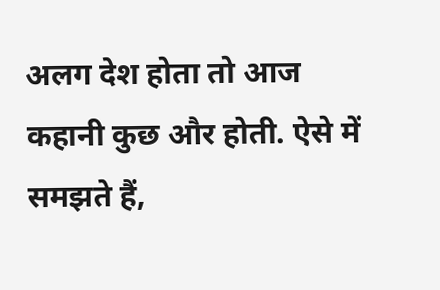अलग देश होता तो आज कहानी कुछ और होती. ऐसे में समझते हैं,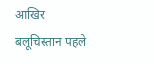आखिर बलूचिस्तान पहले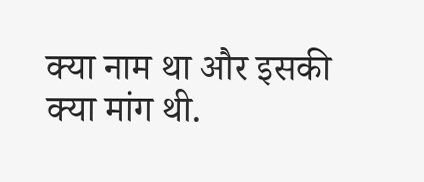क्या नाम था और इसकी क्या मांग थी.